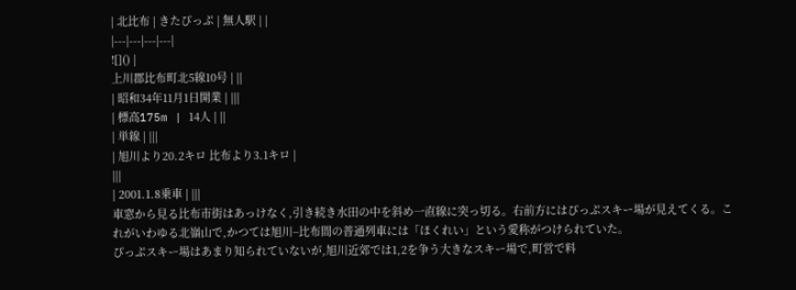| 北比布 | きたぴっぷ | 無人駅 | |
|---|---|---|---|
![]() |
上川郡比布町北5線10号 | ||
| 昭和34年11月1日開業 | |||
| 標高175m | 14人 | ||
| 単線 | |||
| 旭川より20.2キロ 比布より3.1キロ |
|||
| 2001.1.8乗車 | |||
車窓から見る比布市街はあっけなく,引き続き水田の中を斜め一直線に突っ切る。右前方にはぴっぷスキー場が見えてくる。これがいわゆる北嶺山で,かつては旭川−比布間の普通列車には「ほくれい」という愛称がつけられていた。
ぴっぷスキー場はあまり知られていないが,旭川近郊では1,2を争う大きなスキー場で,町営で料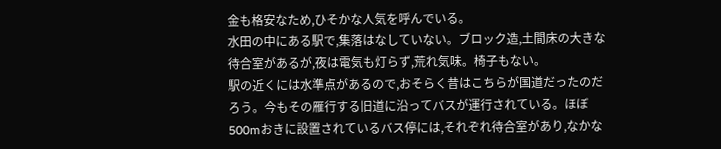金も格安なため,ひそかな人気を呼んでいる。
水田の中にある駅で,集落はなしていない。ブロック造,土間床の大きな待合室があるが,夜は電気も灯らず,荒れ気味。椅子もない。
駅の近くには水準点があるので,おそらく昔はこちらが国道だったのだろう。今もその雁行する旧道に沿ってバスが運行されている。ほぼ500mおきに設置されているバス停には,それぞれ待合室があり,なかな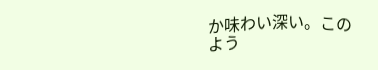か味わい深い。このよう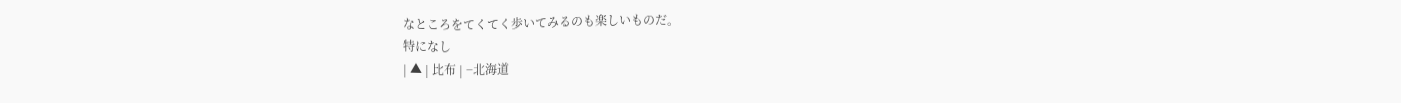なところをてくてく歩いてみるのも楽しいものだ。
特になし
| ▲ | 比布 | −北海道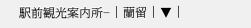駅前観光案内所− | 蘭留 | ▼ |